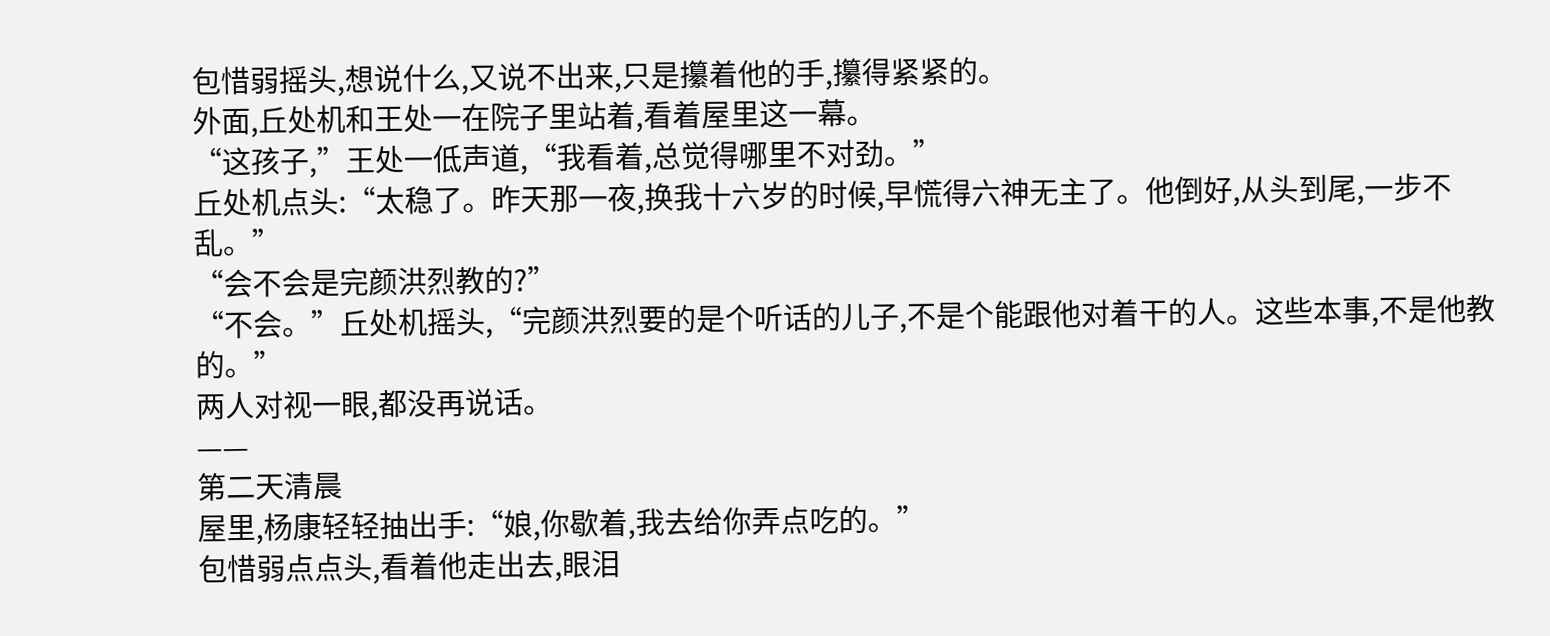包惜弱摇头,想说什么,又说不出来,只是攥着他的手,攥得紧紧的。
外面,丘处机和王处一在院子里站着,看着屋里这一幕。
“这孩子,”王处一低声道,“我看着,总觉得哪里不对劲。”
丘处机点头:“太稳了。昨天那一夜,换我十六岁的时候,早慌得六神无主了。他倒好,从头到尾,一步不乱。”
“会不会是完颜洪烈教的?”
“不会。”丘处机摇头,“完颜洪烈要的是个听话的儿子,不是个能跟他对着干的人。这些本事,不是他教的。”
两人对视一眼,都没再说话。
——
第二天清晨
屋里,杨康轻轻抽出手:“娘,你歇着,我去给你弄点吃的。”
包惜弱点点头,看着他走出去,眼泪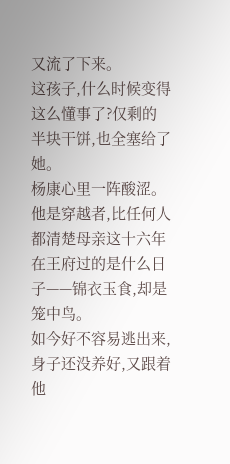又流了下来。
这孩子,什么时候变得这么懂事了?仅剩的半块干饼,也全塞给了她。
杨康心里一阵酸涩。
他是穿越者,比任何人都清楚母亲这十六年在王府过的是什么日子——锦衣玉食,却是笼中鸟。
如今好不容易逃出来,身子还没养好,又跟着他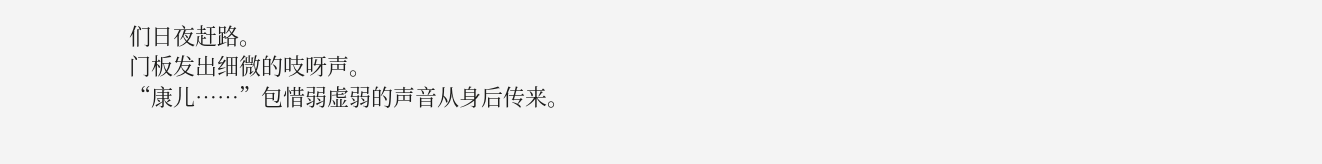们日夜赶路。
门板发出细微的吱呀声。
“康儿……”包惜弱虚弱的声音从身后传来。